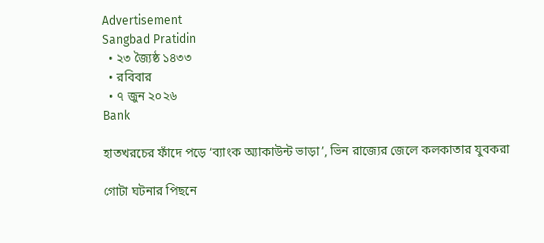Advertisement
Sangbad Pratidin
  • ২৩ জ্যৈষ্ঠ ১৪৩৩
  • রবিবার
  • ৭ জুন ২০২৬
Bank

হাতখরচের ফাঁদে পড়ে ‘ব্যাংক অ্যাকাউন্ট ভাড়া’, ভিন রাজ্যের জেলে কলকাতার যুবকরা

গোটা ঘটনার পিছনে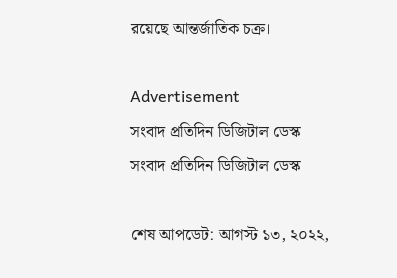রয়েছে আন্তর্জাতিক চক্র।

Advertisement
সংবাদ প্রতিদিন ডিজিটাল ডেস্ক
সংবাদ প্রতিদিন ডিজিটাল ডেস্ক

শেষ আপডেট: আগস্ট ১৩, ২০২২,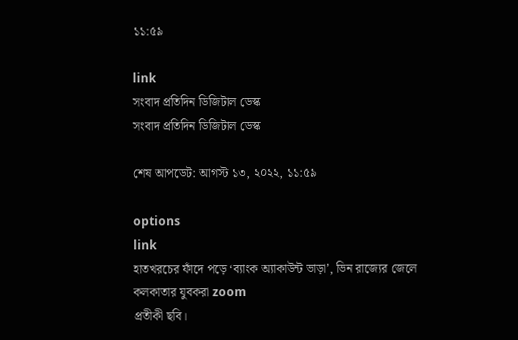১১:৫৯

link
সংবাদ প্রতিদিন ডিজিটাল ডেস্ক
সংবাদ প্রতিদিন ডিজিটাল ডেস্ক

শেষ আপডেট: আগস্ট ১৩, ২০২২, ১১:৫৯

options
link
হাতখরচের ফাঁদে পড়ে ‘ব্যাংক অ্যাকাউন্ট ভাড়া’, ভিন রাজ্যের জেলে কলকাতার যুবকরা zoom
প্রতীকী ছবি।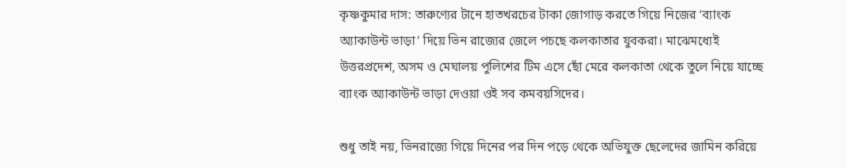কৃষ্ণকুমার দাস: তারুণ্যের টানে হাতখরচের টাকা জোগাড় করতে গিয়ে নিজের ‘ব্যাংক অ্যাকাউন্ট ভাড়া’ দিয়ে ভিন রাজ্যের জেলে পচছে কলকাতার যুবকরা। মাঝেমধ্যেই উত্তরপ্রদেশ, অসম ও মেঘালয় পুলিশের টিম এসে ছোঁ মেরে কলকাতা থেকে তুলে নিয়ে যাচ্ছে ব্যাংক অ্যাকাউন্ট ভাড়া দেওয়া ওই সব কমবয়সিদের।

শুধু তাই নয়, ভিনরাজ্যে গিয়ে দিনের পর দিন পড়ে থেকে অভিযুক্ত ছেলেদের জামিন করিয়ে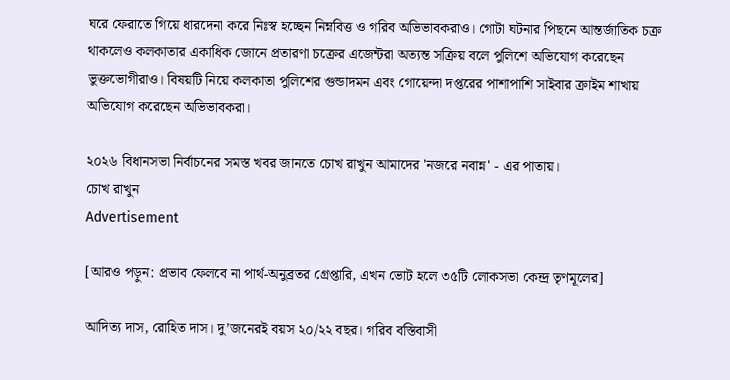ঘরে ফেরাতে গিয়ে ধারদেনা করে নিঃস্ব হচ্ছেন নিম্নবিত্ত ও গরিব অভিভাবকরাও। গোটা ঘটনার পিছনে আন্তর্জাতিক চক্র থাকলেও কলকাতার একাধিক জোনে প্রতারণা চক্রের এজেন্টরা অত্যন্ত সক্রিয় বলে পুলিশে অভিযোগ করেছেন ভুক্তভোগীরাও। বিষয়টি নিয়ে কলকাতা পুলিশের গুন্ডাদমন এবং গোয়েন্দা দপ্তরের পাশাপাশি সাইবার ক্রাইম শাখায় অভিযোগ করেছেন অভিভাবকরা।

২০২৬ বিধানসভা নির্বাচনের সমস্ত খবর জানতে চোখ রাখুন আমাদের 'নজরে নবান্ন' - এর পাতায়।
চোখ রাখুন
Advertisement

[আরও পড়ুন: প্রভাব ফেলবে না পার্থ-অনুব্রতর গ্রেপ্তারি, এখন ভোট হলে ৩৫টি লোকসভা কেন্দ্র তৃণমূলের]

আদিত্য দাস, রোহিত দাস। দু’জনেরই বয়স ২০/২২ বছর। গরিব বস্তিবাসী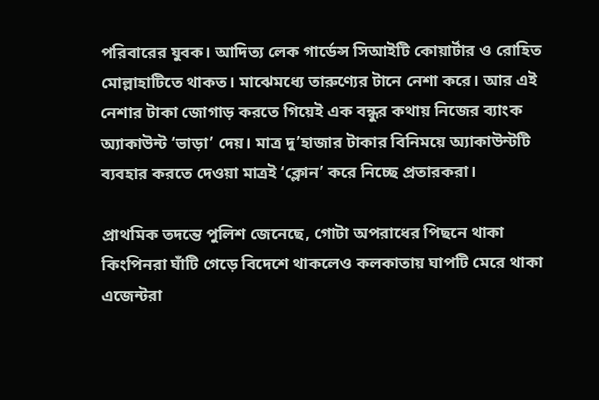পরিবারের যুবক। আদিত্য লেক গার্ডেন্স সিআইটি কোয়ার্টার ও রোহিত মোল্লাহাটিতে থাকত। মাঝেমধ্যে তারুণ্যের টানে নেশা করে। আর এই নেশার টাকা জোগাড় করতে গিয়েই এক বন্ধুর কথায় নিজের ব্যাংক অ্যাকাউন্ট ‘ভাড়া’ দেয়। মাত্র দু’হাজার টাকার বিনিময়ে অ্যাকাউন্টটি ব্যবহার করতে দেওয়া মাত্রই ‘ক্লোন’ করে নিচ্ছে প্রতারকরা।

প্রাথমিক তদন্তে পুলিশ জেনেছে, গোটা অপরাধের পিছনে থাকা কিংপিনরা ঘাঁটি গেড়ে বিদেশে থাকলেও কলকাতায় ঘাপটি মেরে থাকা এজেন্টরা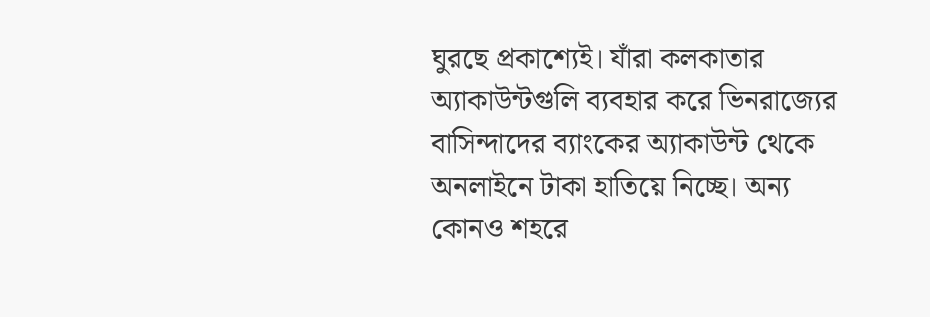ঘুরছে প্রকাশ্যেই। যাঁরা কলকাতার অ্যাকাউন্টগুলি ব্যবহার করে ভিনরাজ্যের বাসিন্দাদের ব্যাংকের অ্যাকাউন্ট থেকে অনলাইনে টাকা হাতিয়ে নিচ্ছে। অন্য কোনও শহরে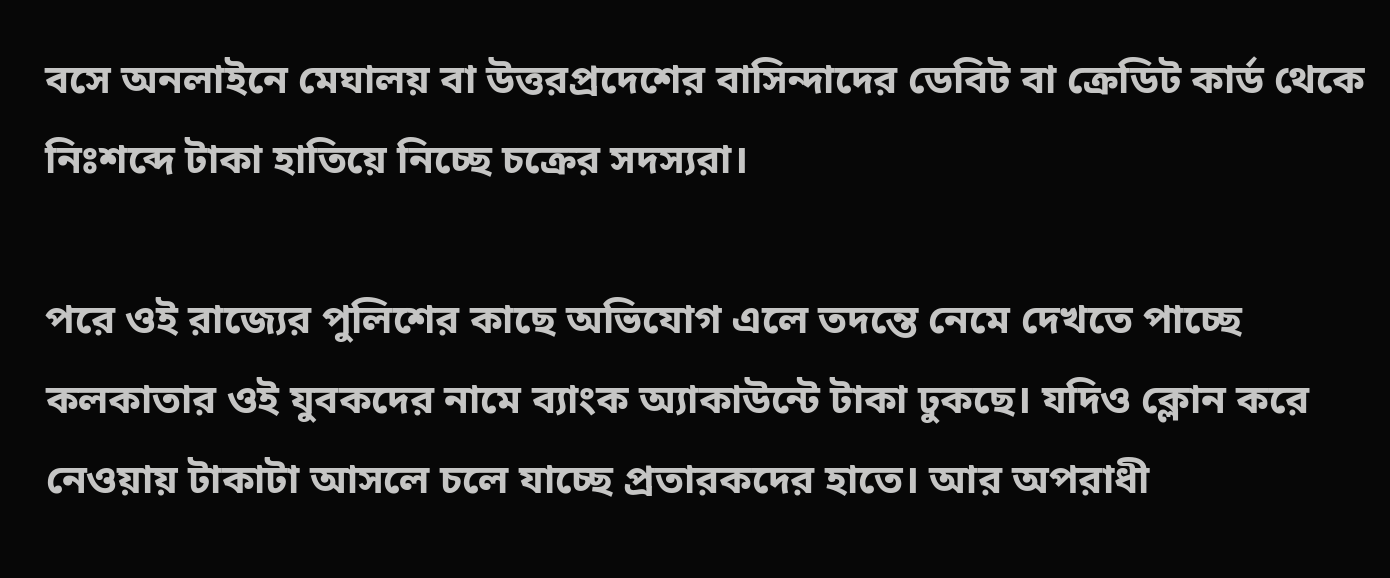বসে অনলাইনে মেঘালয় বা উত্তরপ্রদেশের বাসিন্দাদের ডেবিট বা ক্রেডিট কার্ড থেকে নিঃশব্দে টাকা হাতিয়ে নিচ্ছে চক্রের সদস্যরা।

পরে ওই রাজ্যের পুলিশের কাছে অভিযোগ এলে তদন্তে নেমে দেখতে পাচ্ছে কলকাতার ওই যুবকদের নামে ব্যাংক অ্যাকাউন্টে টাকা ঢুকছে। যদিও ক্লোন করে নেওয়ায় টাকাটা আসলে চলে যাচ্ছে প্রতারকদের হাতে। আর অপরাধী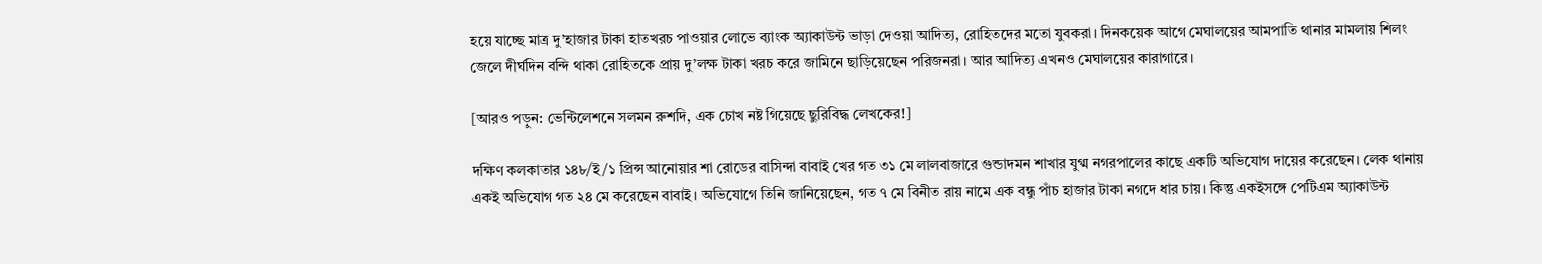হয়ে যাচ্ছে মাত্র দু’হাজার টাকা হাতখরচ পাওয়ার লোভে ব্যাংক অ্যাকাউন্ট ভাড়া দেওয়া আদিত্য, রোহিতদের মতো যুবকরা। দিনকয়েক আগে মেঘালয়ের আমপাতি থানার মামলায় শিলং জেলে দীর্ঘদিন বন্দি থাকা রোহিতকে প্রায় দু’লক্ষ টাকা খরচ করে জামিনে ছাড়িয়েছেন পরিজনরা। আর আদিত্য এখনও মেঘালয়ের কারাগারে।

[আরও পড়ুন: ভেন্টিলেশনে সলমন রুশদি, এক চোখ নষ্ট গিয়েছে ছুরিবিদ্ধ লেখকের!]

দক্ষিণ কলকাতার ১৪৮/ই/১ প্রিন্স আনোয়ার শা রোডের বাসিন্দা বাবাই খের গত ৩১ মে লালবাজারে গুন্ডাদমন শাখার যুগ্ম নগরপালের কাছে একটি অভিযোগ দায়ের করেছেন। লেক থানায় একই অভিযোগ গত ২৪ মে করেছেন বাবাই। অভিযোগে তিনি জানিয়েছেন, গত ৭ মে বিনীত রায় নামে এক বন্ধু পাঁচ হাজার টাকা নগদে ধার চায়। কিন্তু একইসঙ্গে পেটিএম অ্যাকাউন্ট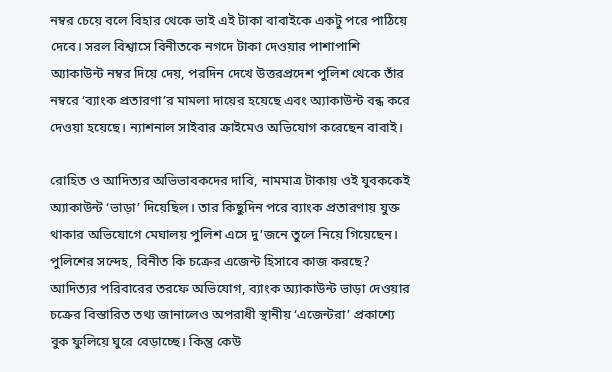নম্বর চেয়ে বলে বিহার থেকে ভাই এই টাকা বাবাইকে একটু পরে পাঠিয়ে দেবে। সরল বিশ্বাসে বিনীতকে নগদে টাকা দেওয়ার পাশাপাশি অ্যাকাউন্ট নম্বর দিয়ে দেয়, পরদিন দেখে উত্তরপ্রদেশ পুলিশ থেকে তাঁর নম্বরে ‘ব্যাংক প্রতারণা’র মামলা দায়ের হয়েছে এবং অ্যাকাউন্ট বন্ধ করে দেওয়া হয়েছে। ন্যাশনাল সাইবার ক্রাইমেও অভিযোগ করেছেন বাবাই।

রোহিত ও আদিত্যর অভিভাবকদের দাবি, নামমাত্র টাকায় ওই যুবককেই অ্যাকাউন্ট ‘ভাড়া’ দিয়েছিল। তার কিছুদিন পরে ব্যাংক প্রতারণায় যুক্ত থাকার অভিযোগে মেঘালয় পুলিশ এসে দু’জনে তুলে নিয়ে গিয়েছেন। পুলিশের সন্দেহ, বিনীত কি চক্রের এজেন্ট হিসাবে কাজ করছে? আদিত্যর পরিবারের তরফে অভিযোগ, ব্যাংক অ্যাকাউন্ট ভাড়া দেওয়ার চক্রের বিস্তারিত তথ্য জানালেও অপরাধী স্থানীয় ‘এজেন্টরা’ প্রকাশ্যে বুক ফুলিয়ে ঘুরে বেড়াচ্ছে। কিন্তু কেউ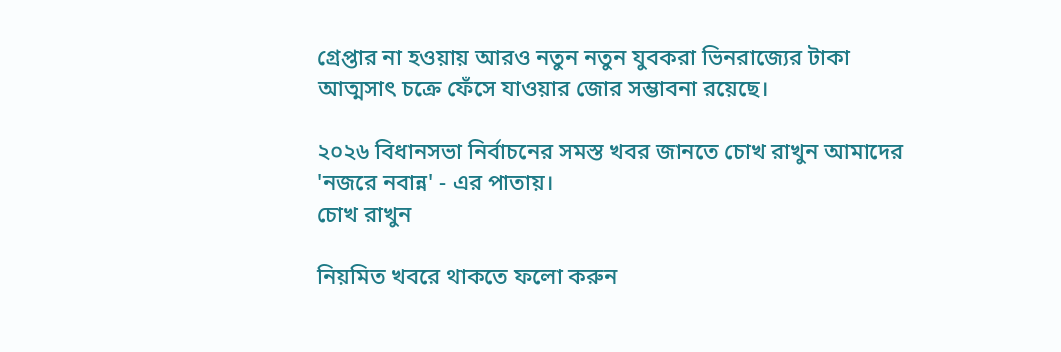গ্রেপ্তার না হওয়ায় আরও নতুন নতুন যুবকরা ভিনরাজ্যের টাকা আত্মসাৎ চক্রে ফেঁসে যাওয়ার জোর সম্ভাবনা রয়েছে।

২০২৬ বিধানসভা নির্বাচনের সমস্ত খবর জানতে চোখ রাখুন আমাদের 'নজরে নবান্ন' - এর পাতায়।
চোখ রাখুন

নিয়মিত খবরে থাকতে ফলো করুন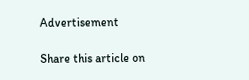Advertisement

Share this article on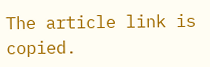The article link is copied.